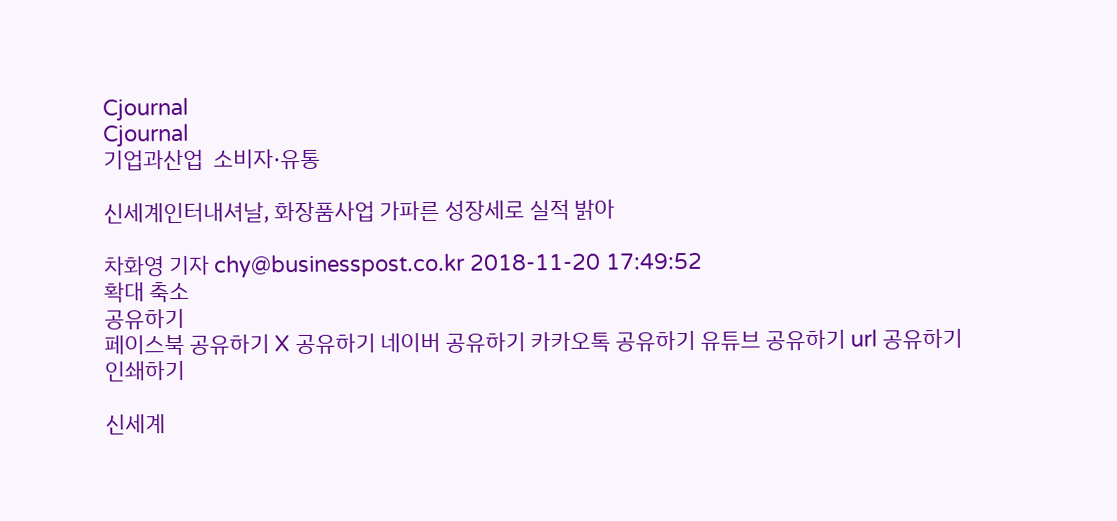Cjournal
Cjournal
기업과산업  소비자·유통

신세계인터내셔날, 화장품사업 가파른 성장세로 실적 밝아

차화영 기자 chy@businesspost.co.kr 2018-11-20 17:49:52
확대 축소
공유하기
페이스북 공유하기 X 공유하기 네이버 공유하기 카카오톡 공유하기 유튜브 공유하기 url 공유하기 인쇄하기

신세계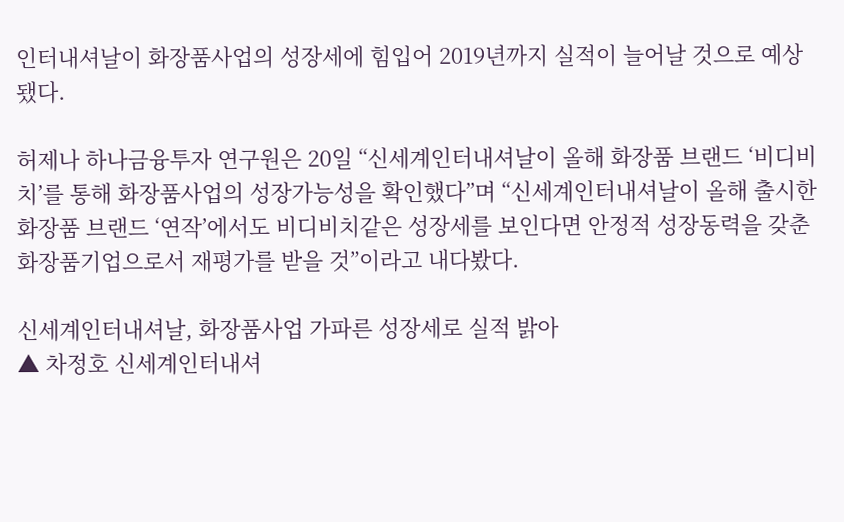인터내셔날이 화장품사업의 성장세에 힘입어 2019년까지 실적이 늘어날 것으로 예상됐다.

허제나 하나금융투자 연구원은 20일 “신세계인터내셔날이 올해 화장품 브랜드 ‘비디비치’를 통해 화장품사업의 성장가능성을 확인했다”며 “신세계인터내셔날이 올해 출시한 화장품 브랜드 ‘연작’에서도 비디비치같은 성장세를 보인다면 안정적 성장동력을 갖춘 화장품기업으로서 재평가를 받을 것”이라고 내다봤다.

신세계인터내셔날, 화장품사업 가파른 성장세로 실적 밝아
▲ 차정호 신세계인터내셔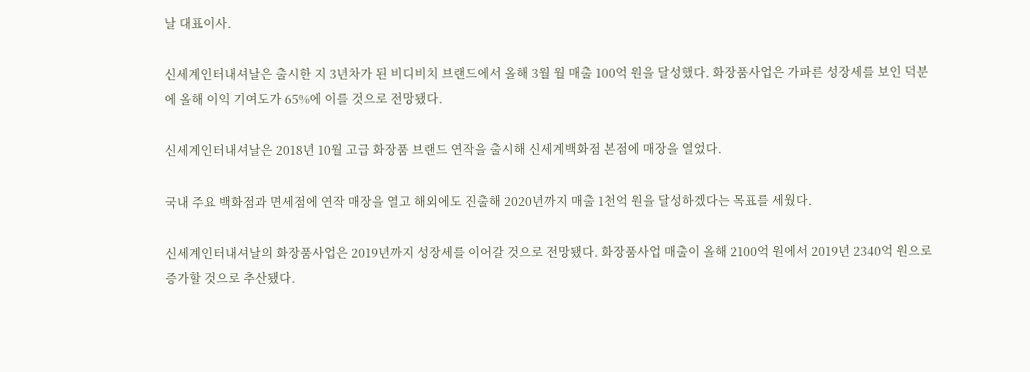날 대표이사.

신세계인터내셔날은 출시한 지 3년차가 된 비디비치 브랜드에서 올해 3월 월 매출 100억 원을 달성했다. 화장품사업은 가파른 성장세를 보인 덕분에 올해 이익 기여도가 65%에 이를 것으로 전망됐다.

신세계인터내셔날은 2018년 10월 고급 화장품 브랜드 연작을 출시해 신세계백화점 본점에 매장을 열었다.

국내 주요 백화점과 면세점에 연작 매장을 열고 해외에도 진출해 2020년까지 매출 1천억 원을 달성하겠다는 목표를 세웠다.

신세계인터내셔날의 화장품사업은 2019년까지 성장세를 이어갈 것으로 전망됐다. 화장품사업 매출이 올해 2100억 원에서 2019년 2340억 원으로 증가할 것으로 추산됐다.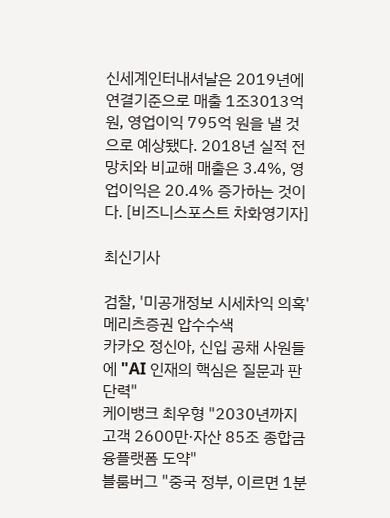신세계인터내셔날은 2019년에 연결기준으로 매출 1조3013억 원, 영업이익 795억 원을 낼 것으로 예상됐다. 2018년 실적 전망치와 비교해 매출은 3.4%, 영업이익은 20.4% 증가하는 것이다. [비즈니스포스트 차화영기자]

최신기사

검찰, '미공개정보 시세차익 의혹' 메리츠증권 압수수색
카카오 정신아, 신입 공채 사원들에 "AI 인재의 핵심은 질문과 판단력"
케이뱅크 최우형 "2030년까지 고객 2600만·자산 85조 종합금융플랫폼 도약"
블룸버그 "중국 정부, 이르면 1분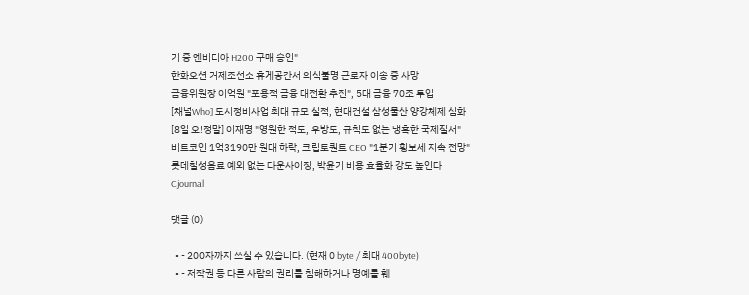기 중 엔비디아 H200 구매 승인"
한화오션 거제조선소 휴게공간서 의식불명 근로자 이송 중 사망
금융위원장 이억원 "포용적 금융 대전환 추진", 5대 금융 70조 투입
[채널Who] 도시정비사업 최대 규모 실적, 현대건설 삼성물산 양강체제 심화
[8일 오!정말] 이재명 "영원한 적도, 우방도, 규칙도 없는 냉혹한 국제질서"
비트코인 1억3190만 원대 하락, 크립토퀀트 CEO "1분기 횡보세 지속 전망"
롯데칠성음료 예외 없는 다운사이징, 박윤기 비용 효율화 강도 높인다
Cjournal

댓글 (0)

  • - 200자까지 쓰실 수 있습니다. (현재 0 byte / 최대 400byte)
  • - 저작권 등 다른 사람의 권리를 침해하거나 명예를 훼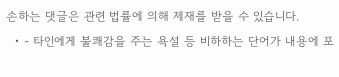손하는 댓글은 관련 법률에 의해 제재를 받을 수 있습니다.
  • - 타인에게 불쾌감을 주는 욕설 등 비하하는 단어가 내용에 포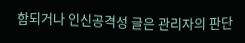함되거나 인신공격성 글은 관리자의 판단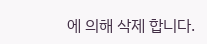에 의해 삭제 합니다.